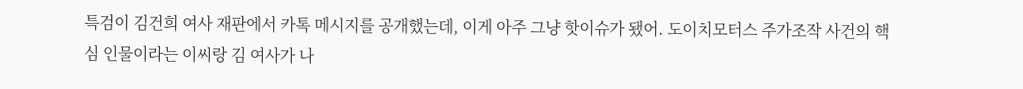특검이 김건희 여사 재판에서 카톡 메시지를 공개했는데, 이게 아주 그냥 핫이슈가 됐어. 도이치모터스 주가조작 사건의 핵심 인물이라는 이씨랑 김 여사가 나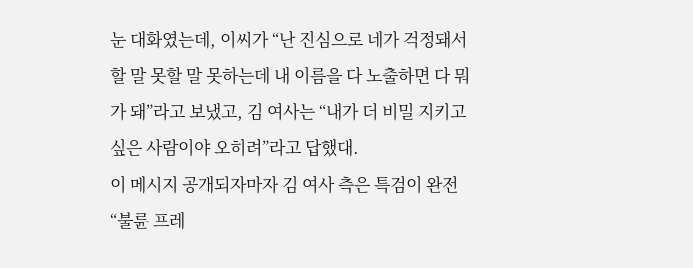눈 대화였는데, 이씨가 “난 진심으로 네가 걱정돼서 할 말 못할 말 못하는데 내 이름을 다 노출하면 다 뭐가 돼”라고 보냈고, 김 여사는 “내가 더 비밀 지키고 싶은 사람이야 오히려”라고 답했대.
이 메시지 공개되자마자 김 여사 측은 특검이 완전 “불륜 프레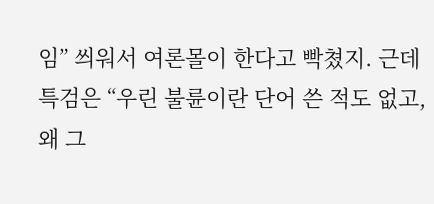임” 씌워서 여론몰이 한다고 빡쳤지. 근데 특검은 “우린 불륜이란 단어 쓴 적도 없고, 왜 그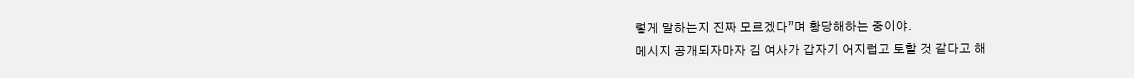렇게 말하는지 진짜 모르겠다”며 황당해하는 중이야.
메시지 공개되자마자 김 여사가 갑자기 어지럽고 토할 것 같다고 해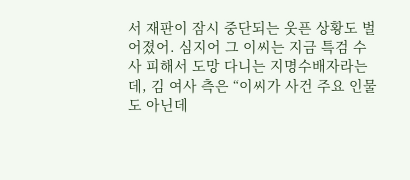서 재판이 잠시 중단되는 웃픈 상황도 벌어졌어. 심지어 그 이씨는 지금 특검 수사 피해서 도망 다니는 지명수배자라는데, 김 여사 측은 “이씨가 사건 주요 인물도 아닌데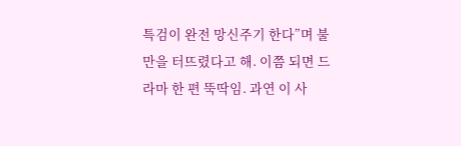특검이 완전 망신주기 한다”며 불만을 터뜨렸다고 해. 이쯤 되면 드라마 한 편 뚝딱임. 과연 이 사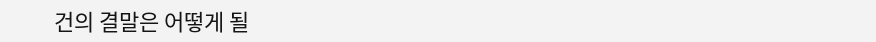건의 결말은 어떻게 될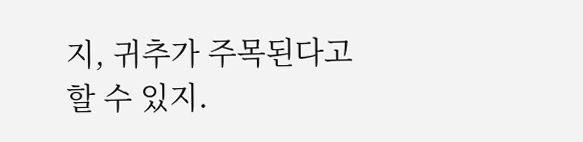지, 귀추가 주목된다고 할 수 있지.